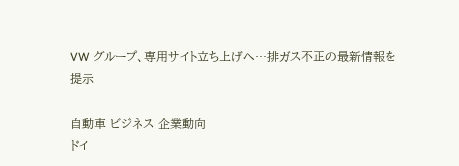VW グループ、専用サイト立ち上げへ…排ガス不正の最新情報を提示

自動車 ビジネス 企業動向
ドイ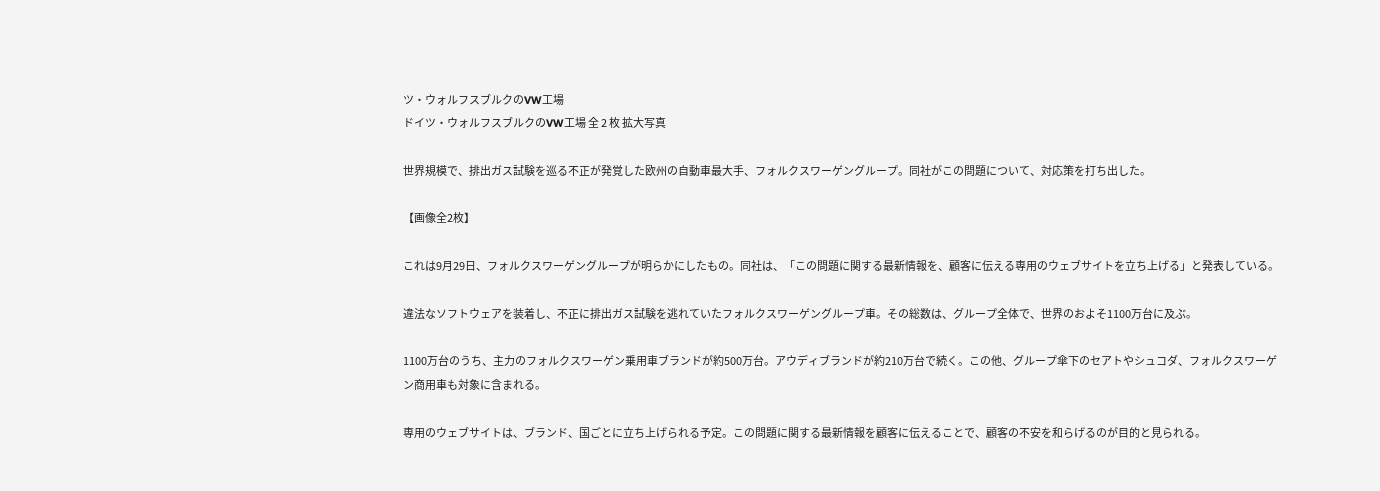ツ・ウォルフスブルクのVW工場
ドイツ・ウォルフスブルクのVW工場 全 2 枚 拡大写真

世界規模で、排出ガス試験を巡る不正が発覚した欧州の自動車最大手、フォルクスワーゲングループ。同社がこの問題について、対応策を打ち出した。

【画像全2枚】

これは9月29日、フォルクスワーゲングループが明らかにしたもの。同社は、「この問題に関する最新情報を、顧客に伝える専用のウェブサイトを立ち上げる」と発表している。

違法なソフトウェアを装着し、不正に排出ガス試験を逃れていたフォルクスワーゲングループ車。その総数は、グループ全体で、世界のおよそ1100万台に及ぶ。

1100万台のうち、主力のフォルクスワーゲン乗用車ブランドが約500万台。アウディブランドが約210万台で続く。この他、グループ傘下のセアトやシュコダ、フォルクスワーゲン商用車も対象に含まれる。

専用のウェブサイトは、ブランド、国ごとに立ち上げられる予定。この問題に関する最新情報を顧客に伝えることで、顧客の不安を和らげるのが目的と見られる。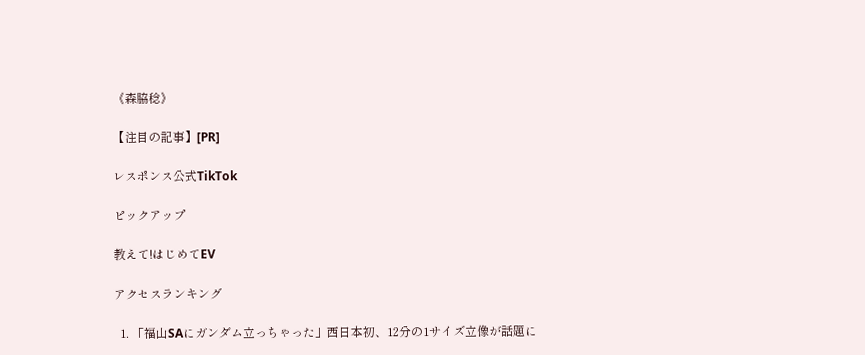《森脇稔》

【注目の記事】[PR]

レスポンス公式TikTok

ピックアップ

教えて!はじめてEV

アクセスランキング

  1. 「福山SAにガンダム立っちゃった」西日本初、12分の1サイズ立像が話題に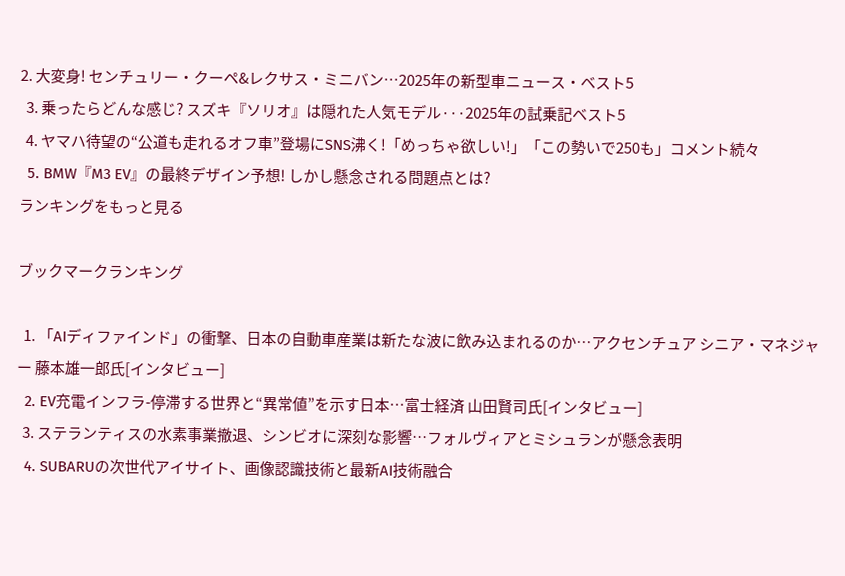2. 大変身! センチュリー・クーペ&レクサス・ミニバン…2025年の新型車ニュース・ベスト5
  3. 乗ったらどんな感じ? スズキ『ソリオ』は隠れた人気モデル···2025年の試乗記ベスト5
  4. ヤマハ待望の“公道も走れるオフ車”登場にSNS沸く!「めっちゃ欲しい!」「この勢いで250も」コメント続々
  5. BMW『M3 EV』の最終デザイン予想! しかし懸念される問題点とは?
ランキングをもっと見る

ブックマークランキング

  1. 「AIディファインド」の衝撃、日本の自動車産業は新たな波に飲み込まれるのか…アクセンチュア シニア・マネジャー 藤本雄一郎氏[インタビュー]
  2. EV充電インフラ-停滞する世界と“異常値”を示す日本…富士経済 山田賢司氏[インタビュー]
  3. ステランティスの水素事業撤退、シンビオに深刻な影響…フォルヴィアとミシュランが懸念表明
  4. SUBARUの次世代アイサイト、画像認識技術と最新AI技術融合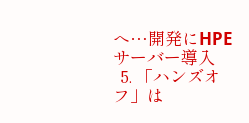へ…開発にHPEサーバー導入
  5. 「ハンズオフ」は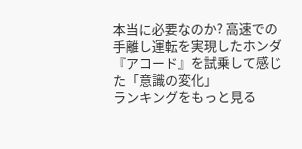本当に必要なのか? 高速での手離し運転を実現したホンダ『アコード』を試乗して感じた「意識の変化」
ランキングをもっと見る